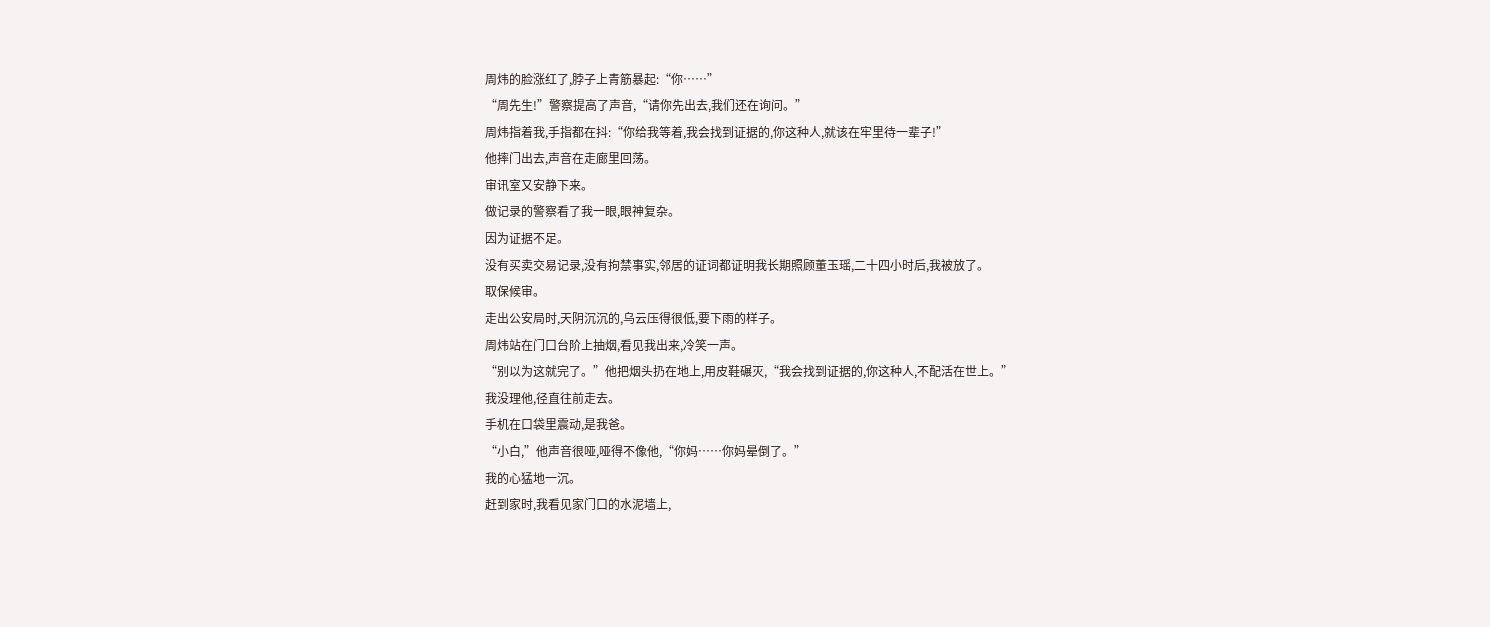周炜的脸涨红了,脖子上青筋暴起:“你……”
“周先生!”警察提高了声音,“请你先出去,我们还在询问。”
周炜指着我,手指都在抖:“你给我等着,我会找到证据的,你这种人,就该在牢里待一辈子!”
他摔门出去,声音在走廊里回荡。
审讯室又安静下来。
做记录的警察看了我一眼,眼神复杂。
因为证据不足。
没有买卖交易记录,没有拘禁事实,邻居的证词都证明我长期照顾董玉瑶,二十四小时后,我被放了。
取保候审。
走出公安局时,天阴沉沉的,乌云压得很低,要下雨的样子。
周炜站在门口台阶上抽烟,看见我出来,冷笑一声。
“别以为这就完了。”他把烟头扔在地上,用皮鞋碾灭,“我会找到证据的,你这种人,不配活在世上。”
我没理他,径直往前走去。
手机在口袋里震动,是我爸。
“小白,”他声音很哑,哑得不像他,“你妈……你妈晕倒了。”
我的心猛地一沉。
赶到家时,我看见家门口的水泥墙上,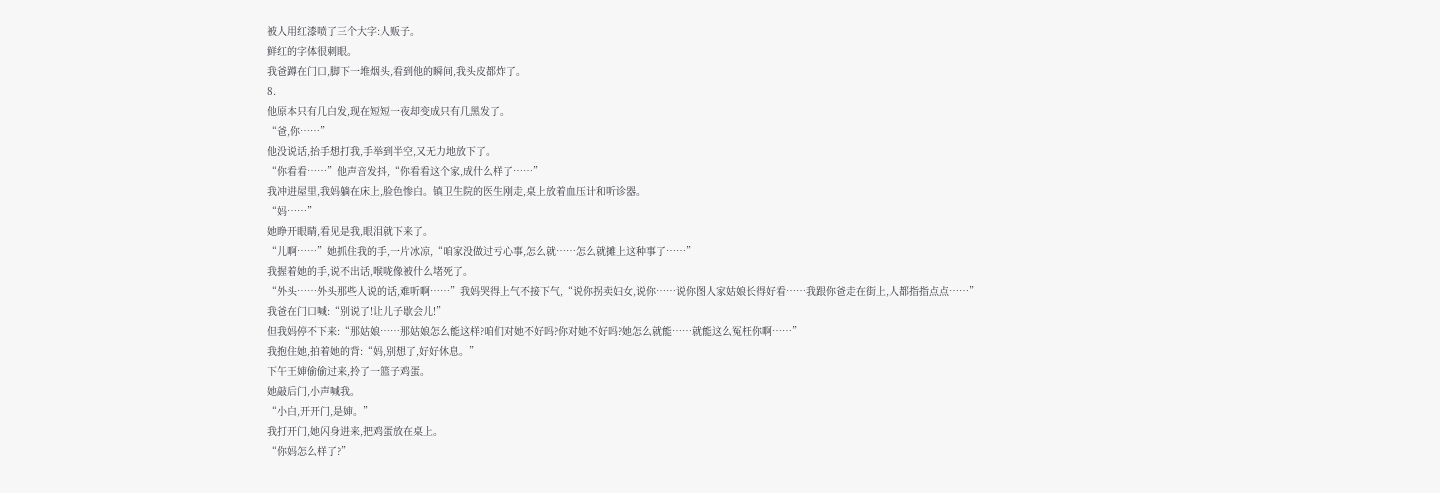被人用红漆喷了三个大字:人贩子。
鲜红的字体很刺眼。
我爸蹲在门口,脚下一堆烟头,看到他的瞬间,我头皮都炸了。
8.
他原本只有几白发,现在短短一夜却变成只有几黑发了。
“爸,你……”
他没说话,抬手想打我,手举到半空,又无力地放下了。
“你看看……”他声音发抖,“你看看这个家,成什么样了……”
我冲进屋里,我妈躺在床上,脸色惨白。镇卫生院的医生刚走,桌上放着血压计和听诊器。
“妈……”
她睁开眼睛,看见是我,眼泪就下来了。
“儿啊……”她抓住我的手,一片冰凉,“咱家没做过亏心事,怎么就……怎么就摊上这种事了……”
我握着她的手,说不出话,喉咙像被什么堵死了。
“外头……外头那些人说的话,难听啊……”我妈哭得上气不接下气,“说你拐卖妇女,说你……说你图人家姑娘长得好看……我跟你爸走在街上,人都指指点点……”
我爸在门口喊:“别说了!让儿子歇会儿!”
但我妈停不下来:“那姑娘……那姑娘怎么能这样?咱们对她不好吗?你对她不好吗?她怎么就能……就能这么冤枉你啊……”
我抱住她,拍着她的背:“妈,别想了,好好休息。”
下午王婶偷偷过来,拎了一篮子鸡蛋。
她敲后门,小声喊我。
“小白,开开门,是婶。”
我打开门,她闪身进来,把鸡蛋放在桌上。
“你妈怎么样了?”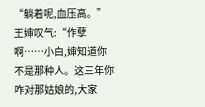“躺着呢,血压高。”
王婶叹气:“作孽啊……小白,婶知道你不是那种人。这三年你咋对那姑娘的,大家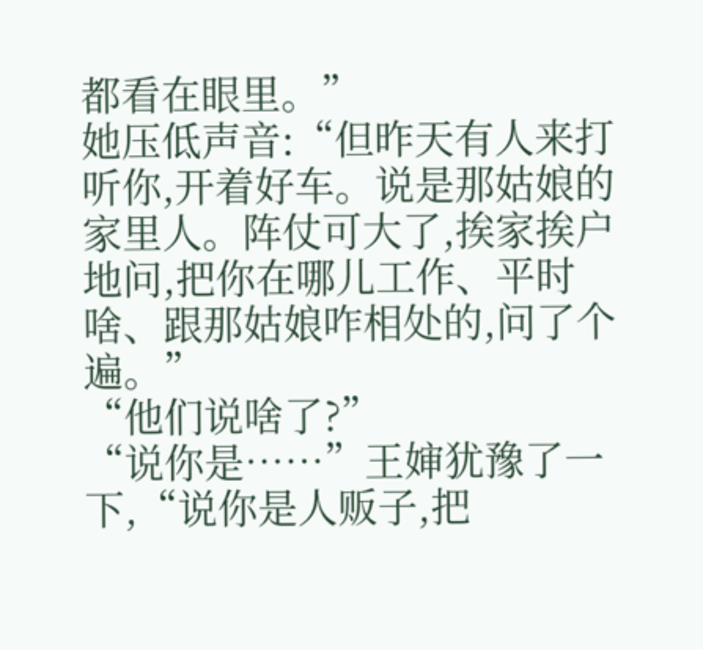都看在眼里。”
她压低声音:“但昨天有人来打听你,开着好车。说是那姑娘的家里人。阵仗可大了,挨家挨户地问,把你在哪儿工作、平时啥、跟那姑娘咋相处的,问了个遍。”
“他们说啥了?”
“说你是……”王婶犹豫了一下,“说你是人贩子,把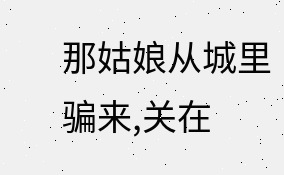那姑娘从城里骗来,关在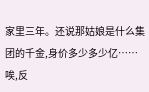家里三年。还说那姑娘是什么集团的千金,身价多少多少亿……唉,反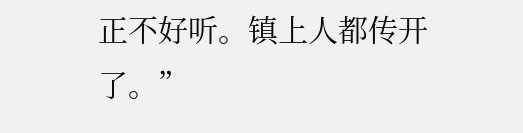正不好听。镇上人都传开了。”